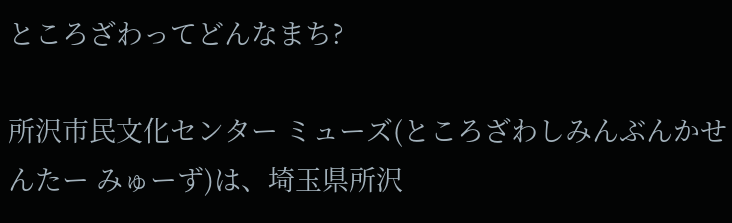ところざわってどんなまち?

所沢市民文化センター ミューズ(ところざわしみんぶんかせんたー みゅーず)は、埼玉県所沢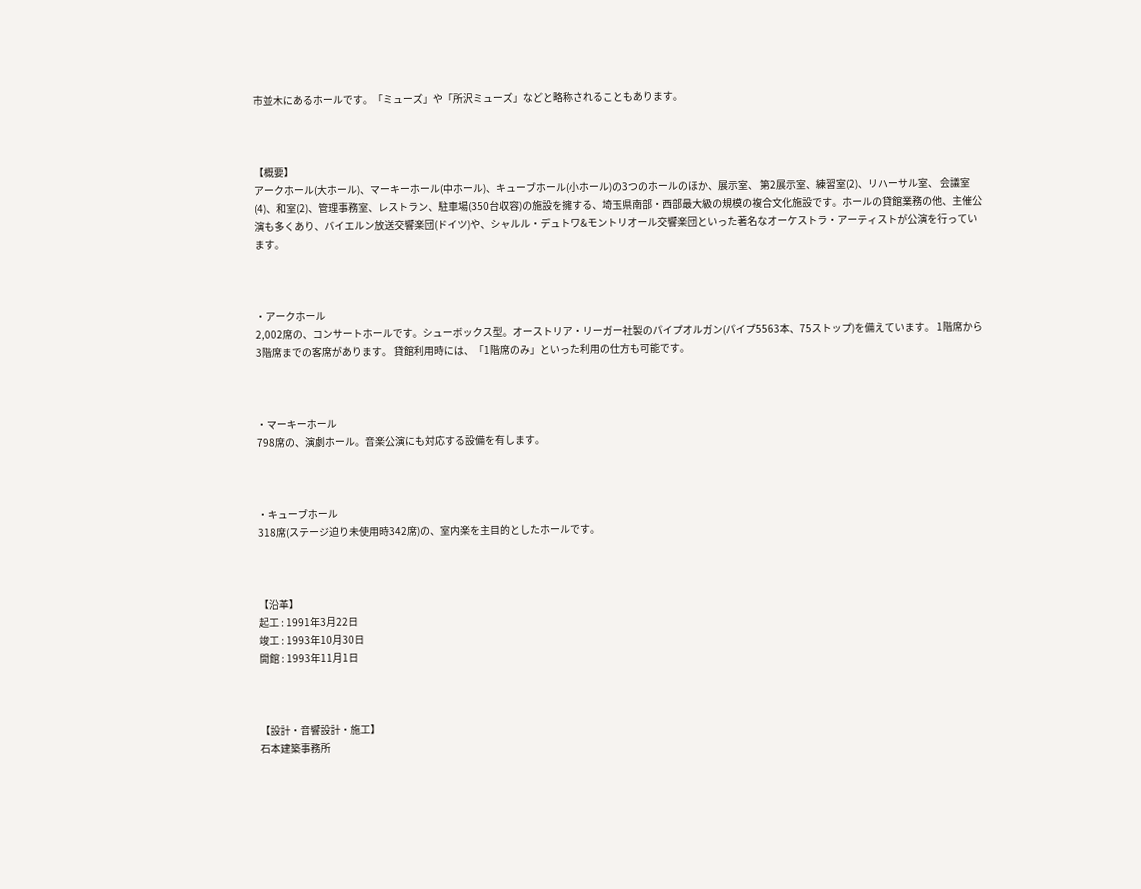市並木にあるホールです。「ミューズ」や「所沢ミューズ」などと略称されることもあります。



【概要】
アークホール(大ホール)、マーキーホール(中ホール)、キューブホール(小ホール)の3つのホールのほか、展示室、 第2展示室、練習室(2)、リハーサル室、 会議室(4)、和室(2)、管理事務室、レストラン、駐車場(350台収容)の施設を擁する、埼玉県南部・西部最大級の規模の複合文化施設です。ホールの貸館業務の他、主催公演も多くあり、バイエルン放送交響楽団(ドイツ)や、シャルル・デュトワ&モントリオール交響楽団といった著名なオーケストラ・アーティストが公演を行っています。



・アークホール
2,002席の、コンサートホールです。シューボックス型。オーストリア・リーガー社製のパイプオルガン(パイプ5563本、75ストップ)を備えています。 1階席から3階席までの客席があります。 貸館利用時には、「1階席のみ」といった利用の仕方も可能です。



・マーキーホール
798席の、演劇ホール。音楽公演にも対応する設備を有します。



・キューブホール
318席(ステージ迫り未使用時342席)の、室内楽を主目的としたホールです。



【沿革】
起工 : 1991年3月22日
竣工 : 1993年10月30日
開館 : 1993年11月1日



【設計・音響設計・施工】
石本建築事務所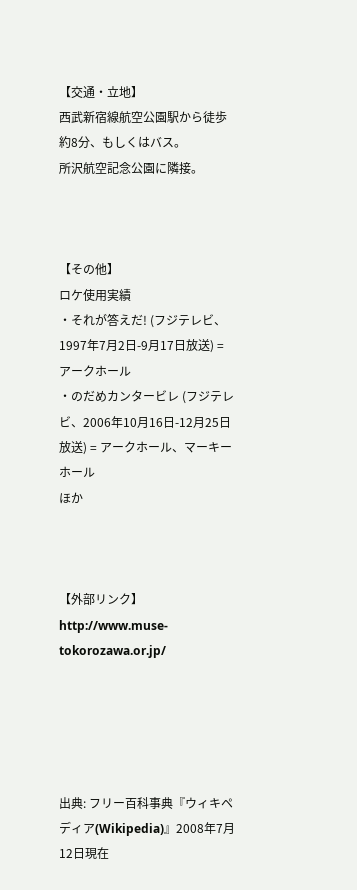【交通・立地】
西武新宿線航空公園駅から徒歩約8分、もしくはバス。
所沢航空記念公園に隣接。



【その他】
ロケ使用実績
・それが答えだ! (フジテレビ、1997年7月2日-9月17日放送) = アークホール
・のだめカンタービレ (フジテレビ、2006年10月16日-12月25日放送) = アークホール、マーキーホール
ほか



【外部リンク】
http://www.muse-tokorozawa.or.jp/





出典: フリー百科事典『ウィキペディア(Wikipedia)』2008年7月12日現在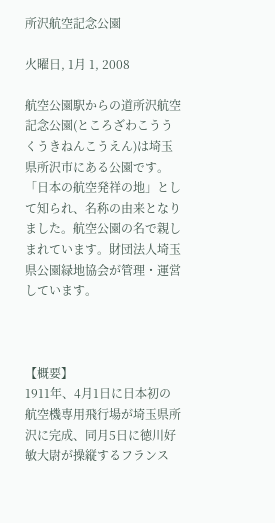所沢航空記念公園

火曜日, 1月 1, 2008

航空公園駅からの道所沢航空記念公園(ところざわこううくうきねんこうえん)は埼玉県所沢市にある公園です。「日本の航空発祥の地」として知られ、名称の由来となりました。航空公園の名で親しまれています。財団法人埼玉県公園緑地協会が管理・運営しています。



【概要】
1911年、4月1日に日本初の航空機専用飛行場が埼玉県所沢に完成、同月5日に徳川好敏大尉が操縦するフランス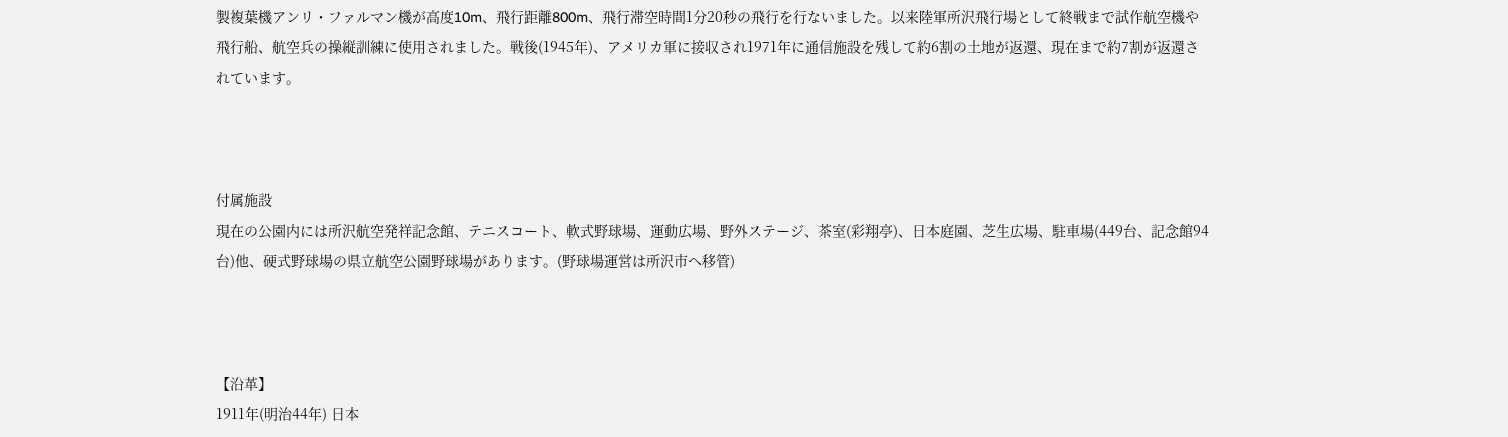製複葉機アンリ・ファルマン機が高度10m、飛行距離800m、飛行滞空時間1分20秒の飛行を行ないました。以来陸軍所沢飛行場として終戦まで試作航空機や飛行船、航空兵の操縦訓練に使用されました。戦後(1945年)、アメリカ軍に接収され1971年に通信施設を残して約6割の土地が返還、現在まで約7割が返還されています。



付属施設
現在の公園内には所沢航空発祥記念館、テニスコート、軟式野球場、運動広場、野外ステージ、茶室(彩翔亭)、日本庭園、芝生広場、駐車場(449台、記念館94台)他、硬式野球場の県立航空公園野球場があります。(野球場運営は所沢市へ移管)



【沿革】
1911年(明治44年) 日本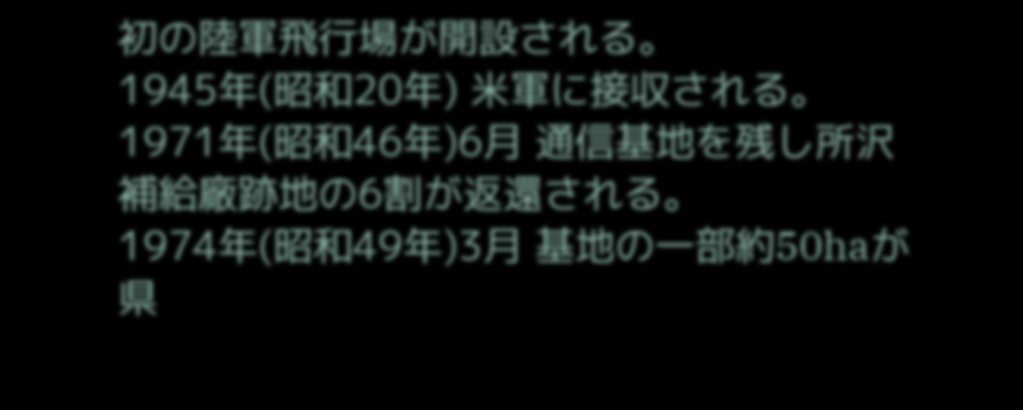初の陸軍飛行場が開設される。
1945年(昭和20年) 米軍に接収される。
1971年(昭和46年)6月 通信基地を残し所沢補給廠跡地の6割が返還される。
1974年(昭和49年)3月 基地の一部約50haが県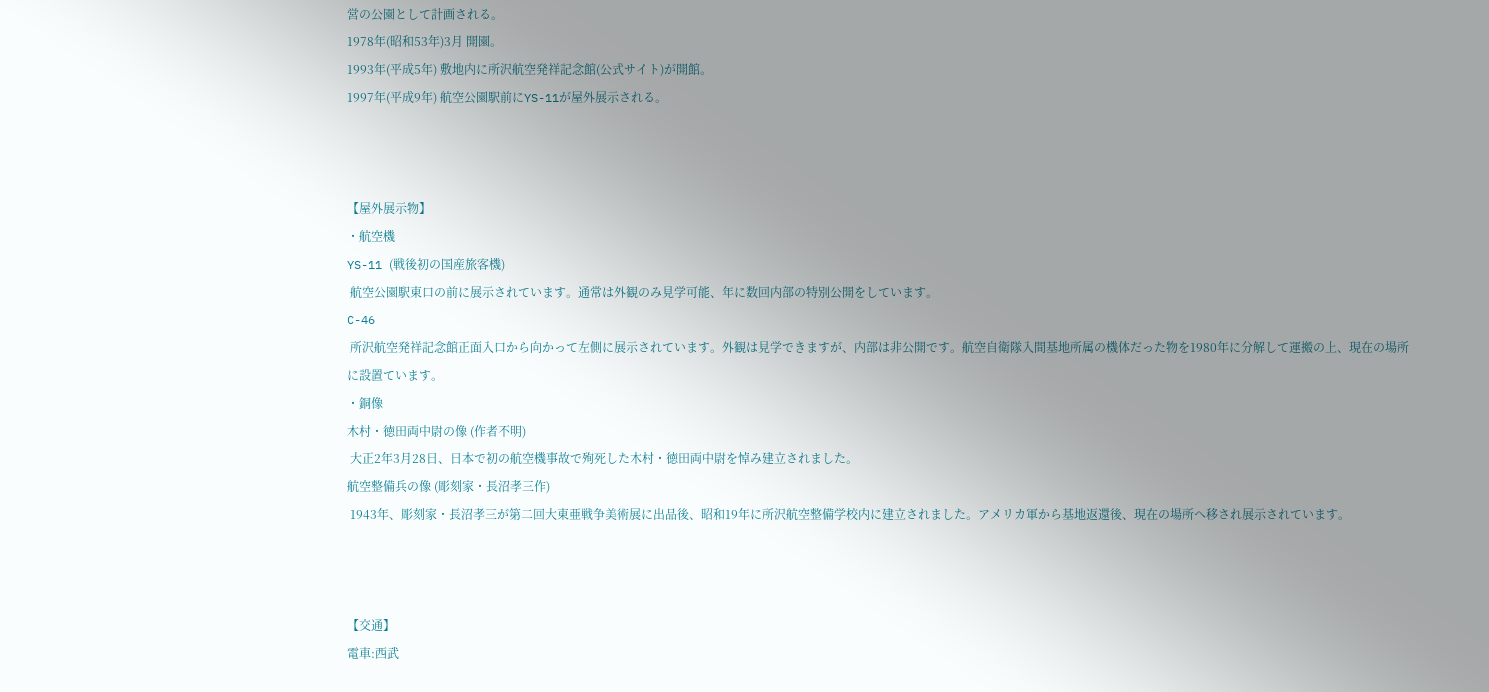営の公園として計画される。
1978年(昭和53年)3月 開園。
1993年(平成5年) 敷地内に所沢航空発祥記念館(公式サイト)が開館。
1997年(平成9年) 航空公園駅前にYS-11が屋外展示される。



【屋外展示物】
・航空機
YS-11 (戦後初の国産旅客機)
 航空公園駅東口の前に展示されています。通常は外観のみ見学可能、年に数回内部の特別公開をしています。
C-46
 所沢航空発祥記念館正面入口から向かって左側に展示されています。外観は見学できますが、内部は非公開です。航空自衛隊入間基地所属の機体だった物を1980年に分解して運搬の上、現在の場所に設置ています。
・銅像
木村・徳田両中尉の像 (作者不明)
 大正2年3月28日、日本で初の航空機事故で殉死した木村・徳田両中尉を悼み建立されました。
航空整備兵の像 (彫刻家・長沼孝三作)
 1943年、彫刻家・長沼孝三が第二回大東亜戦争美術展に出品後、昭和19年に所沢航空整備学校内に建立されました。アメリカ軍から基地返還後、現在の場所へ移され展示されています。



【交通】
電車:西武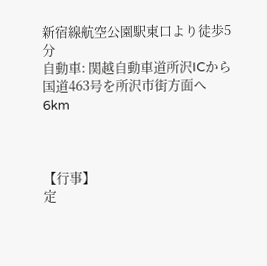新宿線航空公園駅東口より徒歩5分
自動車: 関越自動車道所沢ICから国道463号を所沢市街方面へ6km



【行事】
定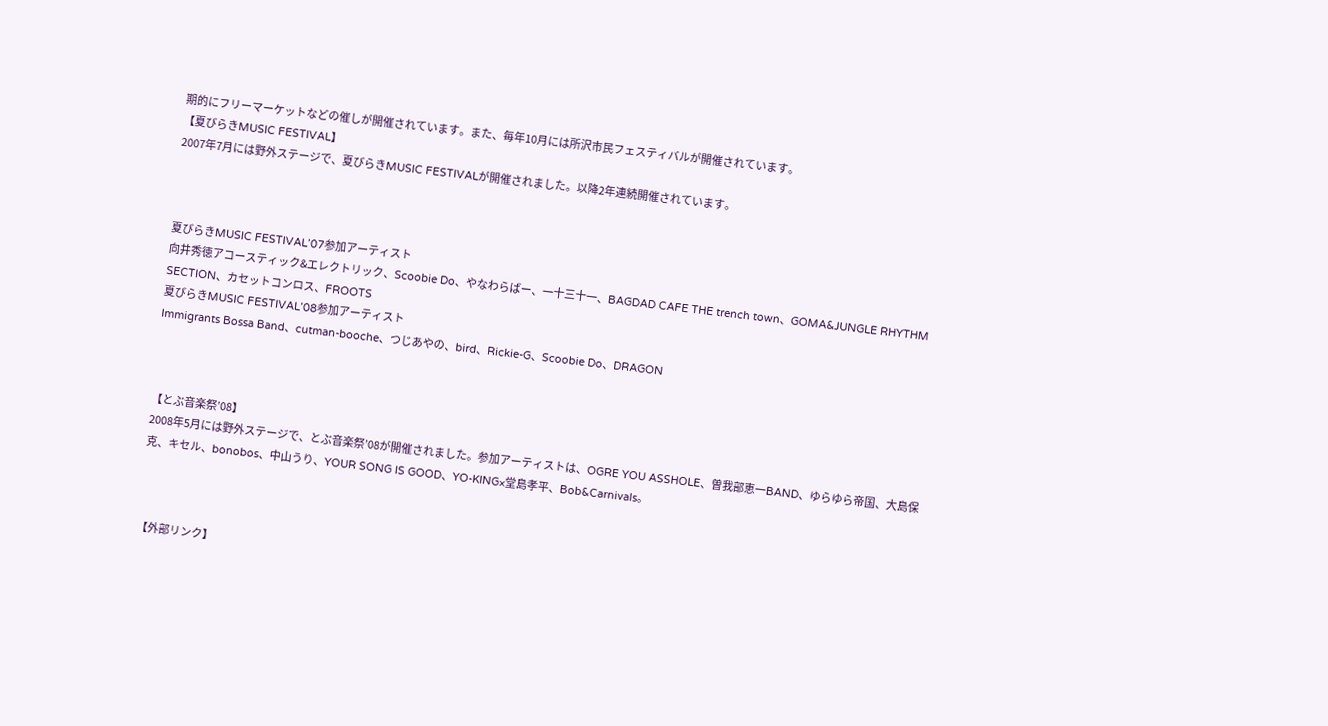期的にフリーマーケットなどの催しが開催されています。また、毎年10月には所沢市民フェスティバルが開催されています。
【夏びらきMUSIC FESTIVAL】
2007年7月には野外ステージで、夏びらきMUSIC FESTIVALが開催されました。以降2年連続開催されています。



夏びらきMUSIC FESTIVAL’07参加アーティスト
向井秀徳アコースティック&エレクトリック、Scoobie Do、やなわらばー、一十三十一、BAGDAD CAFE THE trench town、GOMA&JUNGLE RHYTHM SECTION、カセットコンロス、FROOTS
夏びらきMUSIC FESTIVAL’08参加アーティスト
Immigrants Bossa Band、cutman-booche、つじあやの、bird、Rickie-G、Scoobie Do、DRAGON



【とぶ音楽祭’08】
2008年5月には野外ステージで、とぶ音楽祭’08が開催されました。参加アーティストは、OGRE YOU ASSHOLE、曽我部恵一BAND、ゆらゆら帝国、大島保克、キセル、bonobos、中山うり、YOUR SONG IS GOOD、YO-KING×堂島孝平、Bob&Carnivals。



【外部リンク】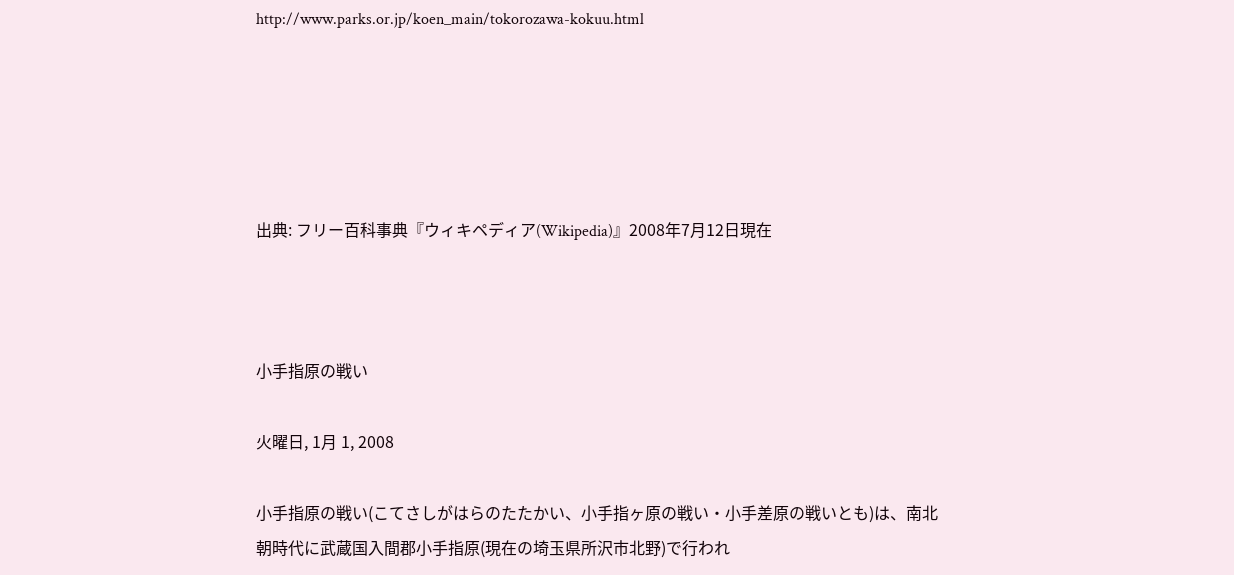http://www.parks.or.jp/koen_main/tokorozawa-kokuu.html





出典: フリー百科事典『ウィキペディア(Wikipedia)』2008年7月12日現在



小手指原の戦い

火曜日, 1月 1, 2008

小手指原の戦い(こてさしがはらのたたかい、小手指ヶ原の戦い・小手差原の戦いとも)は、南北朝時代に武蔵国入間郡小手指原(現在の埼玉県所沢市北野)で行われ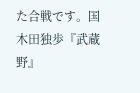た合戦です。国木田独歩『武蔵野』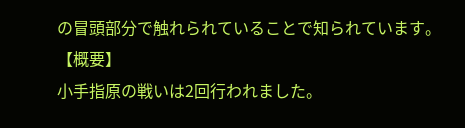の冒頭部分で触れられていることで知られています。
【概要】
小手指原の戦いは2回行われました。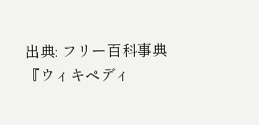出典: フリー百科事典『ウィキペディ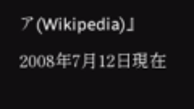ア(Wikipedia)』2008年7月12日現在